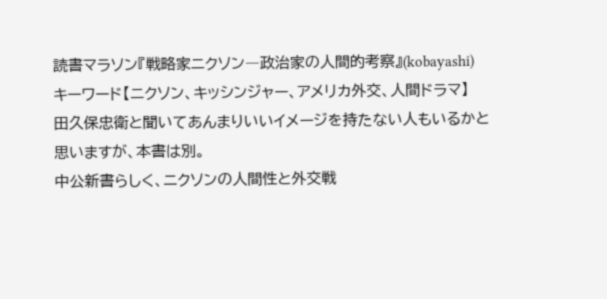読書マラソン『戦略家ニクソン―政治家の人間的考察』(kobayashi)
キーワード【ニクソン、キッシンジャー、アメリカ外交、人間ドラマ】
田久保忠衛と聞いてあんまりいいイメージを持たない人もいるかと思いますが、本書は別。
中公新書らしく、ニクソンの人間性と外交戦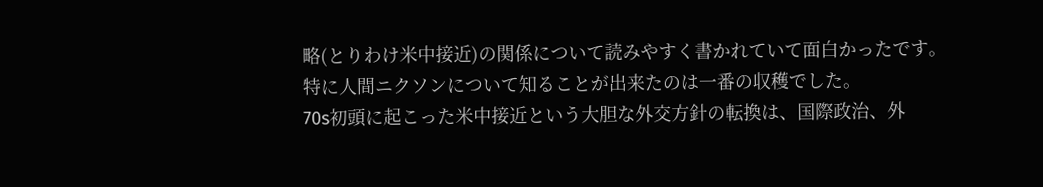略(とりわけ米中接近)の関係について読みやすく書かれていて面白かったです。
特に人間ニクソンについて知ることが出来たのは一番の収穫でした。
70s初頭に起こった米中接近という大胆な外交方針の転換は、国際政治、外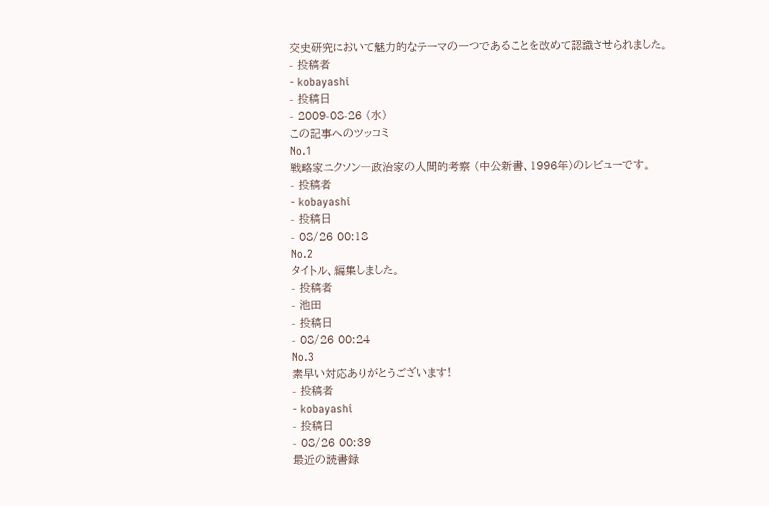交史研究において魅力的なテーマの一つであることを改めて認識させられました。
- 投稿者
- kobayashi
- 投稿日
- 2009-08-26 (水)
この記事へのツッコミ
No.1
戦略家ニクソン―政治家の人間的考察 (中公新書、1996年)のレビューです。
- 投稿者
- kobayashi
- 投稿日
- 08/26 00:18
No.2
タイトル、編集しました。
- 投稿者
- 池田
- 投稿日
- 08/26 00:24
No.3
素早い対応ありがとうございます!
- 投稿者
- kobayashi
- 投稿日
- 08/26 00:39
最近の読書録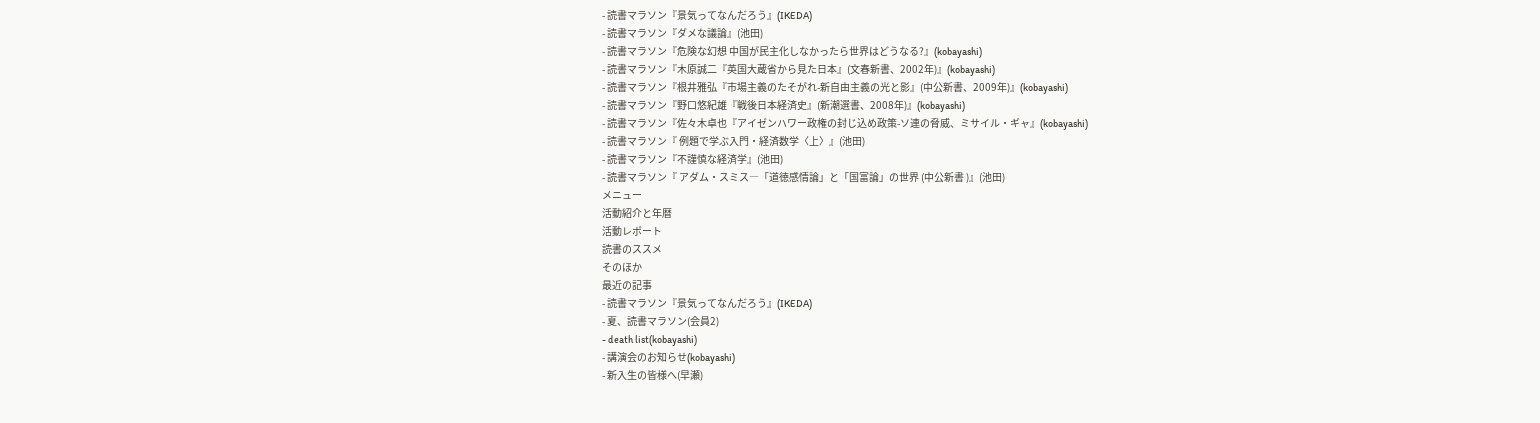- 読書マラソン『景気ってなんだろう』(IKEDA)
- 読書マラソン『ダメな議論』(池田)
- 読書マラソン『危険な幻想 中国が民主化しなかったら世界はどうなる?』(kobayashi)
- 読書マラソン『木原誠二『英国大蔵省から見た日本』(文春新書、2002年)』(kobayashi)
- 読書マラソン『根井雅弘『市場主義のたそがれ-新自由主義の光と影』(中公新書、2009年)』(kobayashi)
- 読書マラソン『野口悠紀雄『戦後日本経済史』(新潮選書、2008年)』(kobayashi)
- 読書マラソン『佐々木卓也『アイゼンハワー政権の封じ込め政策-ソ連の脅威、ミサイル・ギャ』(kobayashi)
- 読書マラソン『 例題で学ぶ入門・経済数学〈上〉』(池田)
- 読書マラソン『不謹慎な経済学』(池田)
- 読書マラソン『 アダム・スミス―「道徳感情論」と「国富論」の世界 (中公新書 )』(池田)
メニュー
活動紹介と年暦
活動レポート
読書のススメ
そのほか
最近の記事
- 読書マラソン『景気ってなんだろう』(IKEDA)
- 夏、読書マラソン(会員2)
- death list(kobayashi)
- 講演会のお知らせ(kobayashi)
- 新入生の皆様へ(早瀬)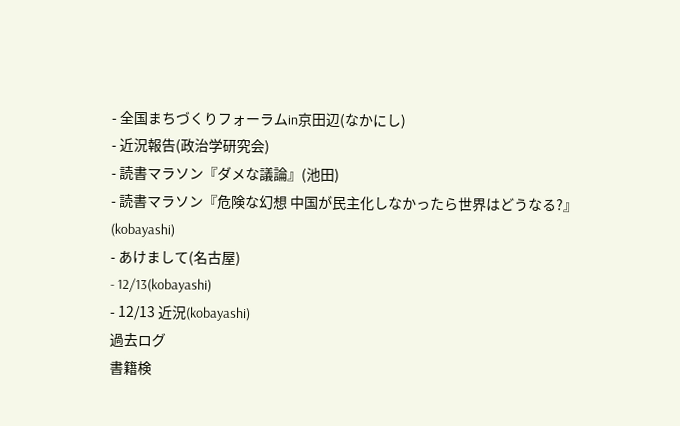- 全国まちづくりフォーラムin京田辺(なかにし)
- 近況報告(政治学研究会)
- 読書マラソン『ダメな議論』(池田)
- 読書マラソン『危険な幻想 中国が民主化しなかったら世界はどうなる?』(kobayashi)
- あけまして(名古屋)
- 12/13(kobayashi)
- 12/13 近況(kobayashi)
過去ログ
書籍検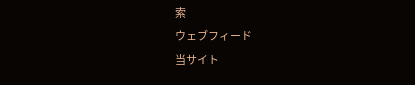索
ウェブフィード
当サイト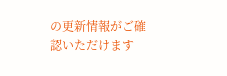の更新情報がご確認いただけます